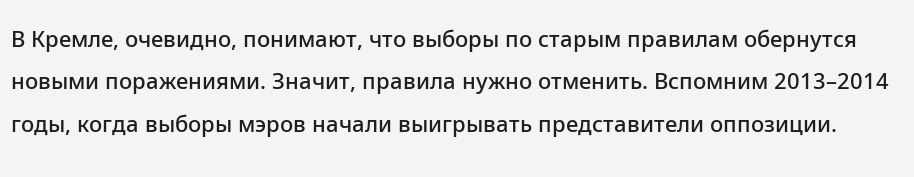В Кремле, очевидно, понимают, что выборы по старым правилам обернутся новыми поражениями. Значит, правила нужно отменить. Вспомним 2013–2014 годы, когда выборы мэров начали выигрывать представители оппозиции.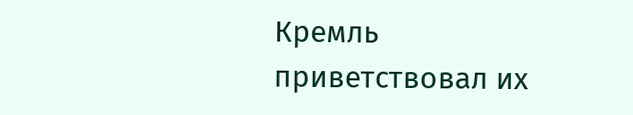Кремль приветствовал их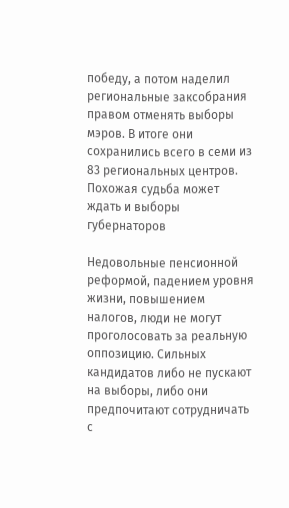победу, а потом наделил региональные заксобрания правом отменять выборы мэров. В итоге они сохранились всего в семи из 83 региональных центров. Похожая судьба может ждать и выборы губернаторов

Недовольные пенсионной реформой, падением уровня жизни, повышением налогов, люди не могут проголосовать за реальную оппозицию. Сильных кандидатов либо не пускают на выборы, либо они предпочитают сотрудничать с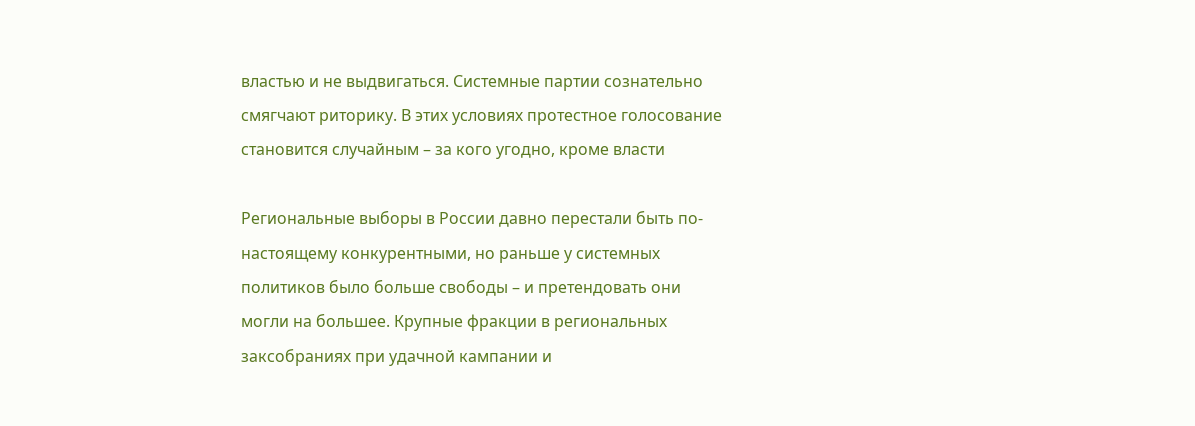властью и не выдвигаться. Системные партии сознательно смягчают риторику. В этих условиях протестное голосование становится случайным – за кого угодно, кроме власти

Региональные выборы в России давно перестали быть по-настоящему конкурентными, но раньше у системных политиков было больше свободы – и претендовать они могли на большее. Крупные фракции в региональных заксобраниях при удачной кампании и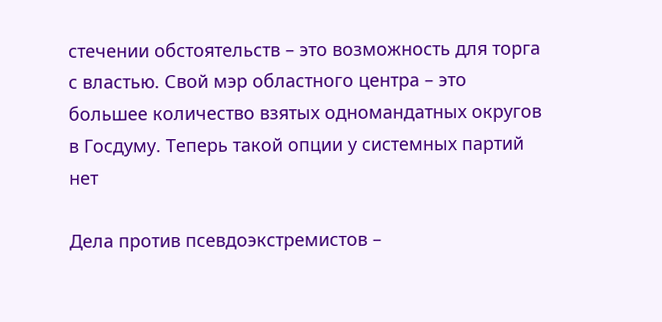стечении обстоятельств – это возможность для торга с властью. Свой мэр областного центра – это большее количество взятых одномандатных округов в Госдуму. Теперь такой опции у системных партий нет

Дела против псевдоэкстремистов –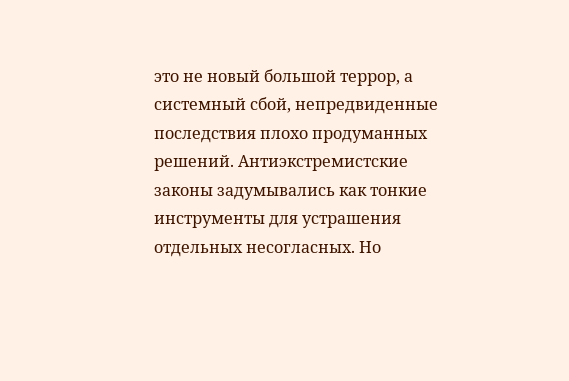это не новый большой террор, а системный сбой, непредвиденные последствия плохо продуманных решений. Антиэкстремистские законы задумывались как тонкие инструменты для устрашения отдельных несогласных. Но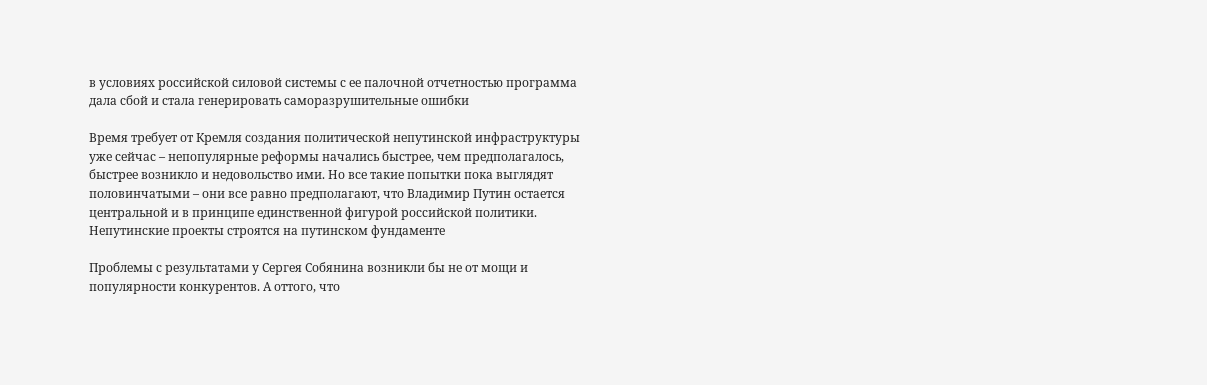в условиях российской силовой системы с ее палочной отчетностью программа дала сбой и стала генерировать саморазрушительные ошибки

Время требует от Кремля создания политической непутинской инфраструктуры уже сейчас – непопулярные реформы начались быстрее, чем предполагалось, быстрее возникло и недовольство ими. Но все такие попытки пока выглядят половинчатыми – они все равно предполагают, что Владимир Путин остается центральной и в принципе единственной фигурой российской политики. Непутинские проекты строятся на путинском фундаменте

Проблемы с результатами у Сергея Собянина возникли бы не от мощи и популярности конкурентов. А оттого, что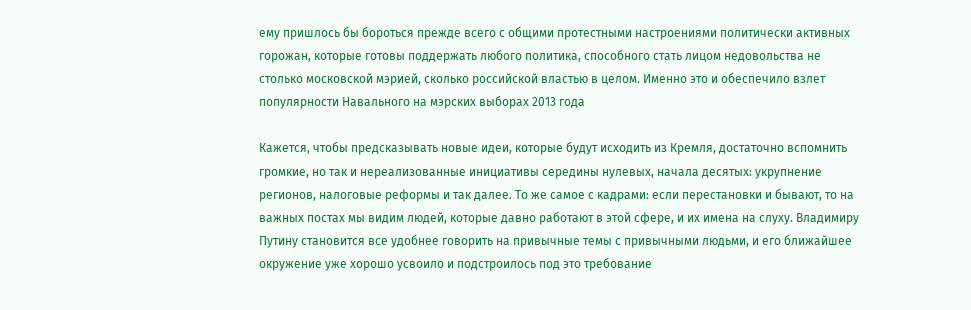ему пришлось бы бороться прежде всего с общими протестными настроениями политически активных горожан, которые готовы поддержать любого политика, способного стать лицом недовольства не столько московской мэрией, сколько российской властью в целом. Именно это и обеспечило взлет популярности Навального на мэрских выборах 2013 года

Кажется, чтобы предсказывать новые идеи, которые будут исходить из Кремля, достаточно вспомнить громкие, но так и нереализованные инициативы середины нулевых, начала десятых: укрупнение регионов, налоговые реформы и так далее. То же самое с кадрами: если перестановки и бывают, то на важных постах мы видим людей, которые давно работают в этой сфере, и их имена на слуху. Владимиру Путину становится все удобнее говорить на привычные темы с привычными людьми, и его ближайшее окружение уже хорошо усвоило и подстроилось под это требование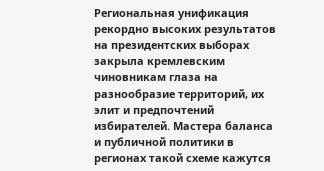Региональная унификация рекордно высоких результатов на президентских выборах закрыла кремлевским чиновникам глаза на разнообразие территорий, их элит и предпочтений избирателей. Мастера баланса и публичной политики в регионах такой схеме кажутся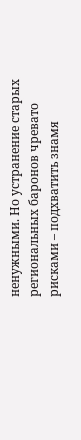ненужными. Но устранение старых региональных баронов чревато рисками – подхватить знамя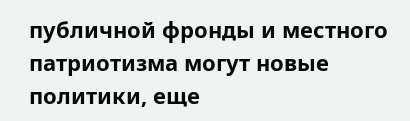публичной фронды и местного патриотизма могут новые политики, еще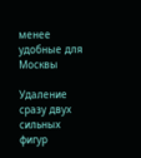менее удобные для Москвы

Удаление сразу двух сильных фигур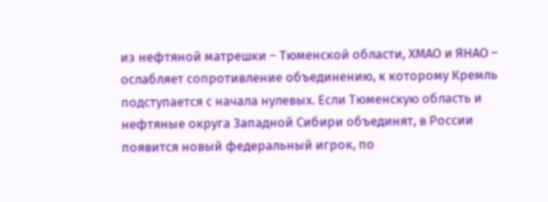из нефтяной матрешки – Тюменской области, ХМАО и ЯНАО – ослабляет сопротивление объединению, к которому Кремль подступается с начала нулевых. Если Тюменскую область и нефтяные округа Западной Сибири объединят, в России появится новый федеральный игрок, по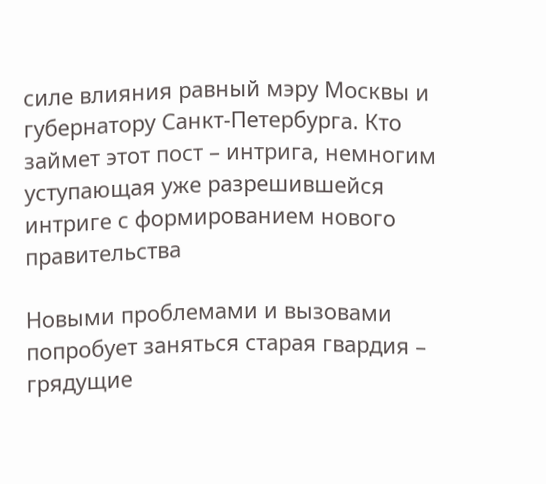силе влияния равный мэру Москвы и губернатору Санкт-Петербурга. Кто займет этот пост – интрига, немногим уступающая уже разрешившейся интриге с формированием нового правительства

Новыми проблемами и вызовами попробует заняться старая гвардия – грядущие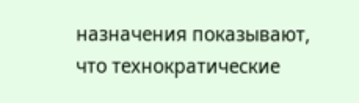назначения показывают, что технократические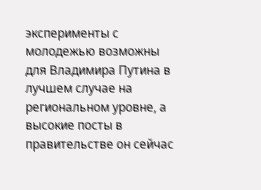эксперименты с молодежью возможны для Владимира Путина в лучшем случае на региональном уровне, а высокие посты в правительстве он сейчас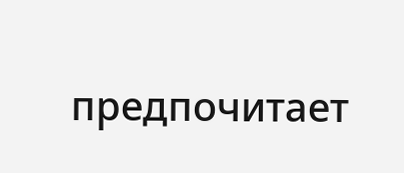предпочитает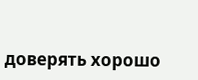доверять хорошо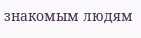знакомым людям